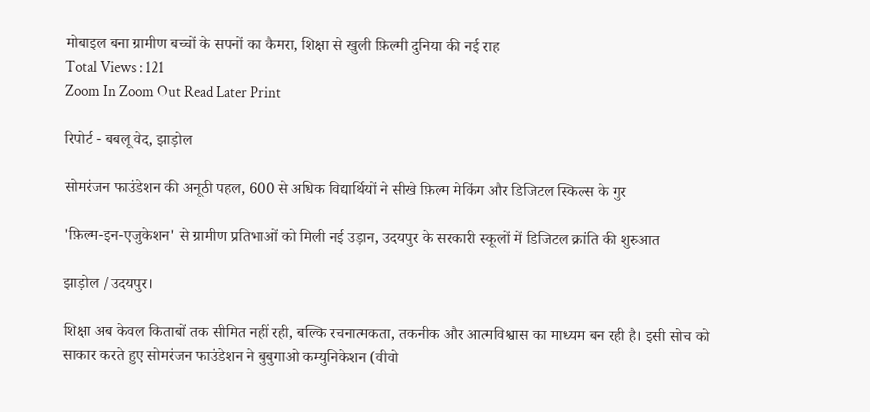मोबाइल बना ग्रामीण बच्चों के सपनों का कैमरा, शिक्षा से खुली फ़िल्मी दुनिया की नई राह
Total Views : 121
Zoom In Zoom Out Read Later Print

रिपोर्ट - बबलू वेद, झाड़ोल

सोमरंजन फाउंडेशन की अनूठी पहल, 600 से अधिक विद्यार्थियों ने सीखे फ़िल्म मेकिंग और डिजिटल स्किल्स के गुर

'फ़िल्म-इन-एजुकेशन' से ग्रामीण प्रतिभाओं को मिली नई उड़ान, उदयपुर के सरकारी स्कूलों में डिजिटल क्रांति की शुरुआत

झाड़ोल /उदयपुर।

शिक्षा अब केवल किताबों तक सीमित नहीं रही, बल्कि रचनात्मकता, तकनीक और आत्मविश्वास का माध्यम बन रही है। इसी सोच को साकार करते हुए सोमरंजन फाउंडेशन ने बुबुगाओ कम्युनिकेशन (वीवो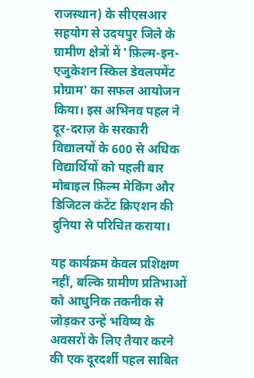राजस्थान) के सीएसआर सहयोग से उदयपुर जिले के ग्रामीण क्षेत्रों में 'फ़िल्म-इन-एजुकेशन स्किल डेवलपमेंट प्रोग्राम' का सफल आयोजन किया। इस अभिनव पहल ने दूर-दराज़ के सरकारी विद्यालयों के 600 से अधिक विद्यार्थियों को पहली बार मोबाइल फ़िल्म मेकिंग और डिजिटल कंटेंट क्रिएशन की दुनिया से परिचित कराया।

यह कार्यक्रम केवल प्रशिक्षण नहीं, बल्कि ग्रामीण प्रतिभाओं को आधुनिक तकनीक से जोड़कर उन्हें भविष्य के अवसरों के लिए तैयार करने की एक दूरदर्शी पहल साबित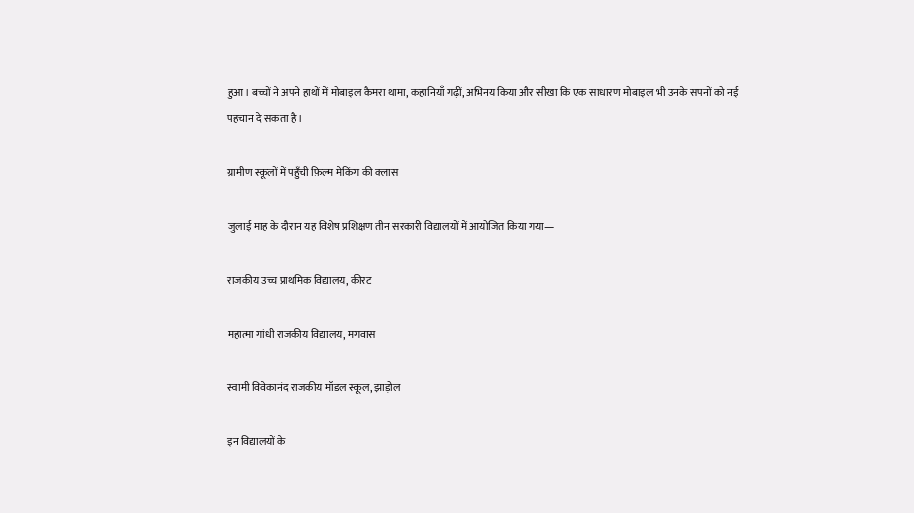हुआ। बच्चों ने अपने हाथों में मोबाइल कैमरा थामा, कहानियाँ गढ़ीं, अभिनय किया और सीखा कि एक साधारण मोबाइल भी उनके सपनों को नई पहचान दे सकता है।

ग्रामीण स्कूलों में पहुँची फ़िल्म मेकिंग की क्लास

जुलाई माह के दौरान यह विशेष प्रशिक्षण तीन सरकारी विद्यालयों में आयोजित किया गया—

राजकीय उच्च प्राथमिक विद्यालय, कीरट

महात्मा गांधी राजकीय विद्यालय, मगवास

स्वामी विवेकानंद राजकीय मॉडल स्कूल, झाड़ोल

इन विद्यालयों के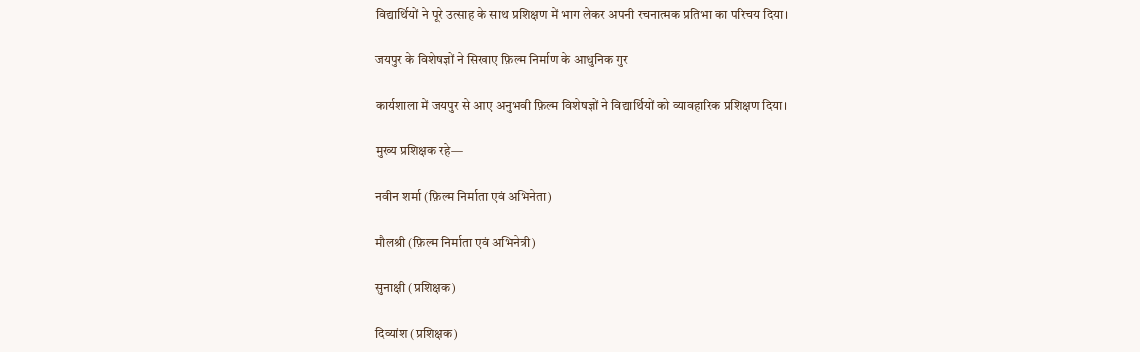विद्यार्थियों ने पूरे उत्साह के साथ प्रशिक्षण में भाग लेकर अपनी रचनात्मक प्रतिभा का परिचय दिया।

जयपुर के विशेषज्ञों ने सिखाए फ़िल्म निर्माण के आधुनिक गुर

कार्यशाला में जयपुर से आए अनुभवी फ़िल्म विशेषज्ञों ने विद्यार्थियों को व्यावहारिक प्रशिक्षण दिया।

मुख्य प्रशिक्षक रहे—

नवीन शर्मा (फ़िल्म निर्माता एवं अभिनेता)

मौलश्री (फ़िल्म निर्माता एवं अभिनेत्री)

सुनाक्षी (प्रशिक्षक)

दिव्यांश (प्रशिक्षक)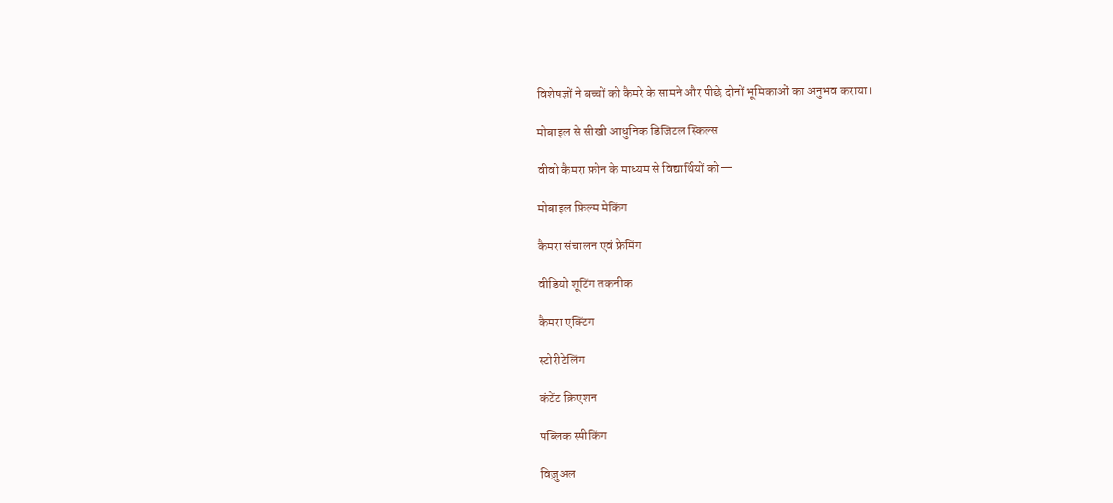विशेषज्ञों ने बच्चों को कैमरे के सामने और पीछे दोनों भूमिकाओं का अनुभव कराया।

मोबाइल से सीखी आधुनिक डिजिटल स्किल्स

वीवो कैमरा फ़ोन के माध्यम से विद्यार्थियों को—

मोबाइल फ़िल्म मेकिंग

कैमरा संचालन एवं फ्रेमिंग

वीडियो शूटिंग तकनीक

कैमरा एक्टिंग

स्टोरीटेलिंग

कंटेंट क्रिएशन

पब्लिक स्पीकिंग

विज़ुअल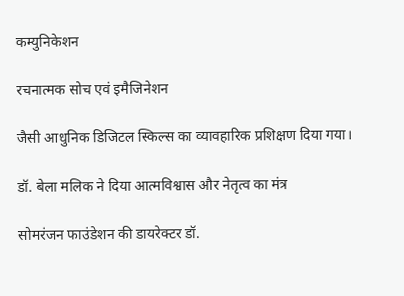कम्युनिकेशन

रचनात्मक सोच एवं इमैजिनेशन

जैसी आधुनिक डिजिटल स्किल्स का व्यावहारिक प्रशिक्षण दिया गया।

डॉ. बेला मलिक ने दिया आत्मविश्वास और नेतृत्व का मंत्र

सोमरंजन फाउंडेशन की डायरेक्टर डॉ.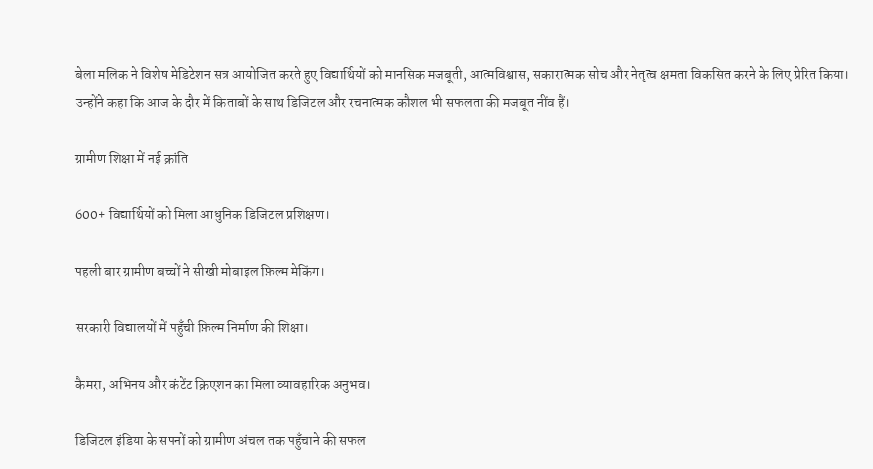बेला मलिक ने विशेष मेडिटेशन सत्र आयोजित करते हुए विद्यार्थियों को मानसिक मजबूती, आत्मविश्वास, सकारात्मक सोच और नेतृत्व क्षमता विकसित करने के लिए प्रेरित किया। उन्होंने कहा कि आज के दौर में किताबों के साथ डिजिटल और रचनात्मक कौशल भी सफलता की मजबूत नींव हैं।

ग्रामीण शिक्षा में नई क्रांति

600+ विद्यार्थियों को मिला आधुनिक डिजिटल प्रशिक्षण।

पहली बार ग्रामीण बच्चों ने सीखी मोबाइल फ़िल्म मेकिंग।

सरकारी विद्यालयों में पहुँची फ़िल्म निर्माण की शिक्षा।

कैमरा, अभिनय और कंटेंट क्रिएशन का मिला व्यावहारिक अनुभव।

डिजिटल इंडिया के सपनों को ग्रामीण अंचल तक पहुँचाने की सफल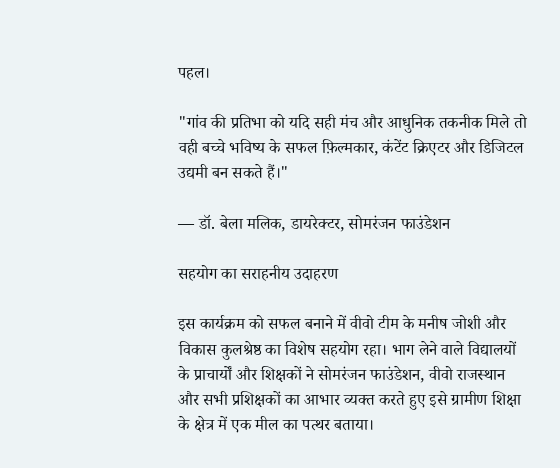पहल।

"गांव की प्रतिभा को यदि सही मंच और आधुनिक तकनीक मिले तो वही बच्चे भविष्य के सफल फ़िल्मकार, कंटेंट क्रिएटर और डिजिटल उद्यमी बन सकते हैं।"

— डॉ. बेला मलिक, डायरेक्टर, सोमरंजन फाउंडेशन

सहयोग का सराहनीय उदाहरण

इस कार्यक्रम को सफल बनाने में वीवो टीम के मनीष जोशी और विकास कुलश्रेष्ठ का विशेष सहयोग रहा। भाग लेने वाले विद्यालयों के प्राचार्यों और शिक्षकों ने सोमरंजन फाउंडेशन, वीवो राजस्थान और सभी प्रशिक्षकों का आभार व्यक्त करते हुए इसे ग्रामीण शिक्षा के क्षेत्र में एक मील का पत्थर बताया।